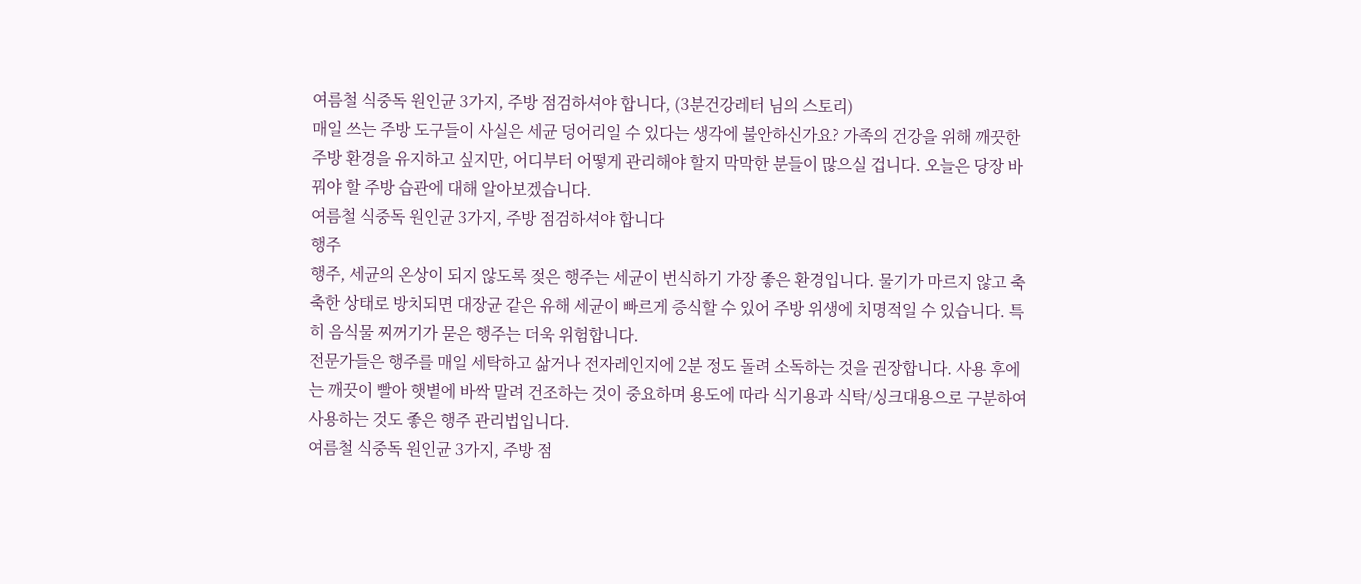여름철 식중독 원인균 3가지, 주방 점검하셔야 합니다, (3분건강레터 님의 스토리)
매일 쓰는 주방 도구들이 사실은 세균 덩어리일 수 있다는 생각에 불안하신가요? 가족의 건강을 위해 깨끗한
주방 환경을 유지하고 싶지만, 어디부터 어떻게 관리해야 할지 막막한 분들이 많으실 겁니다. 오늘은 당장 바
꿔야 할 주방 습관에 대해 알아보겠습니다.
여름철 식중독 원인균 3가지, 주방 점검하셔야 합니다
행주
행주, 세균의 온상이 되지 않도록 젖은 행주는 세균이 번식하기 가장 좋은 환경입니다. 물기가 마르지 않고 축
축한 상태로 방치되면 대장균 같은 유해 세균이 빠르게 증식할 수 있어 주방 위생에 치명적일 수 있습니다. 특
히 음식물 찌꺼기가 묻은 행주는 더욱 위험합니다.
전문가들은 행주를 매일 세탁하고 삶거나 전자레인지에 2분 정도 돌려 소독하는 것을 권장합니다. 사용 후에
는 깨끗이 빨아 햇볕에 바싹 말려 건조하는 것이 중요하며 용도에 따라 식기용과 식탁/싱크대용으로 구분하여
사용하는 것도 좋은 행주 관리법입니다.
여름철 식중독 원인균 3가지, 주방 점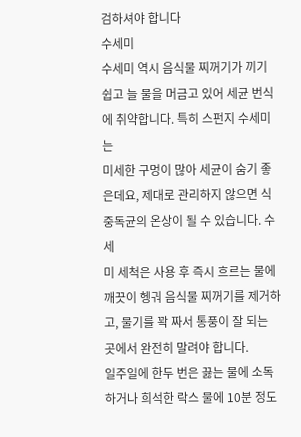검하셔야 합니다
수세미
수세미 역시 음식물 찌꺼기가 끼기 쉽고 늘 물을 머금고 있어 세균 번식에 취약합니다. 특히 스펀지 수세미는
미세한 구멍이 많아 세균이 숨기 좋은데요, 제대로 관리하지 않으면 식중독균의 온상이 될 수 있습니다. 수세
미 세척은 사용 후 즉시 흐르는 물에 깨끗이 헹궈 음식물 찌꺼기를 제거하고, 물기를 꽉 짜서 통풍이 잘 되는
곳에서 완전히 말려야 합니다.
일주일에 한두 번은 끓는 물에 소독하거나 희석한 락스 물에 10분 정도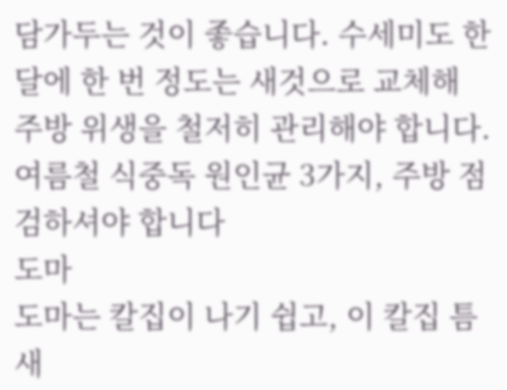담가두는 것이 좋습니다. 수세미도 한
달에 한 번 정도는 새것으로 교체해 주방 위생을 철저히 관리해야 합니다.
여름철 식중독 원인균 3가지, 주방 점검하셔야 합니다
도마
도마는 칼집이 나기 쉽고, 이 칼집 틈새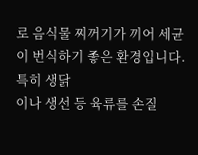로 음식물 찌꺼기가 끼어 세균이 번식하기 좋은 환경입니다. 특히 생닭
이나 생선 등 육류를 손질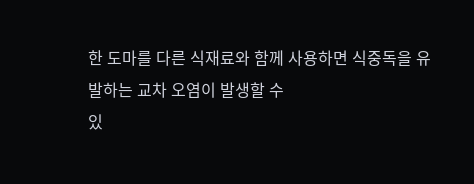한 도마를 다른 식재료와 함께 사용하면 식중독을 유발하는 교차 오염이 발생할 수
있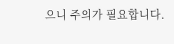으니 주의가 필요합니다.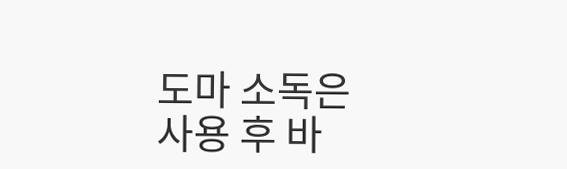도마 소독은 사용 후 바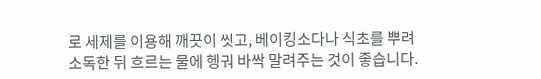로 세제를 이용해 깨끗이 씻고, 베이킹소다나 식초를 뿌려
소독한 뒤 흐르는 물에 헹궈 바싹 말려주는 것이 좋습니다.